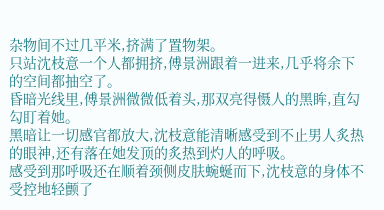杂物间不过几平米,挤满了置物架。
只站沈枝意一个人都拥挤,傅景洲跟着一进来,几乎将余下的空间都抽空了。
昏暗光线里,傅景洲微微低着头,那双亮得慑人的黑眸,直勾勾盯着她。
黑暗让一切感官都放大,沈枝意能清晰感受到不止男人炙热的眼神,还有落在她发顶的炙热到灼人的呼吸。
感受到那呼吸还在顺着颈侧皮肤蜿蜒而下,沈枝意的身体不受控地轻颤了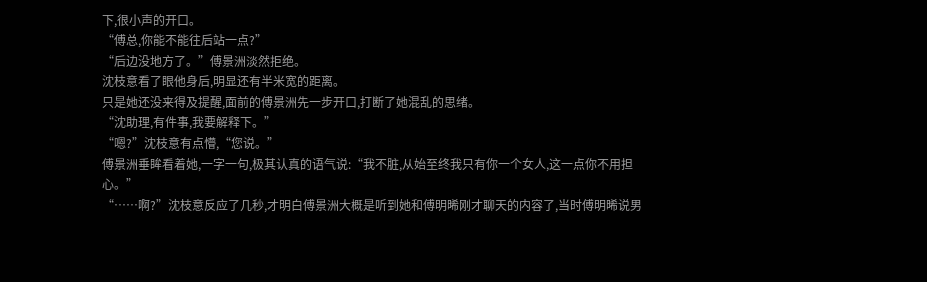下,很小声的开口。
“傅总,你能不能往后站一点?”
“后边没地方了。”傅景洲淡然拒绝。
沈枝意看了眼他身后,明显还有半米宽的距离。
只是她还没来得及提醒,面前的傅景洲先一步开口,打断了她混乱的思绪。
“沈助理,有件事,我要解释下。”
“嗯?”沈枝意有点懵,“您说。”
傅景洲垂眸看着她,一字一句,极其认真的语气说:“我不脏,从始至终我只有你一个女人,这一点你不用担心。”
“……啊?”沈枝意反应了几秒,才明白傅景洲大概是听到她和傅明晞刚才聊天的内容了,当时傅明晞说男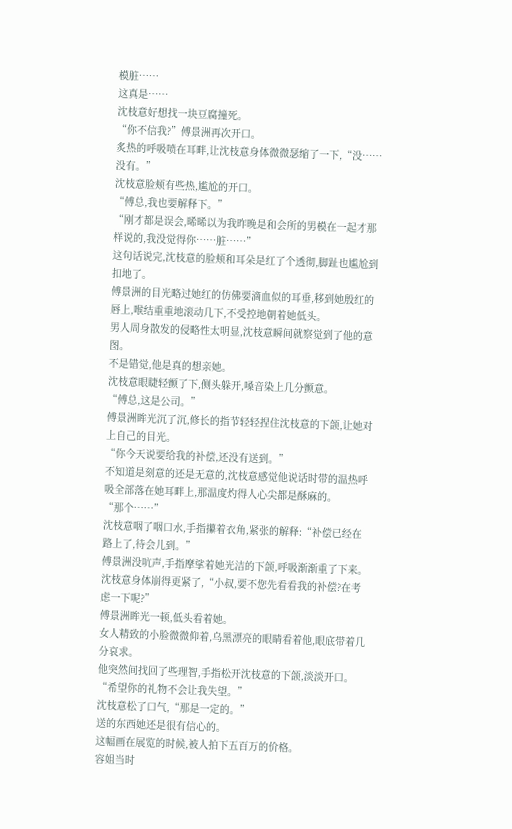模脏……
这真是……
沈枝意好想找一块豆腐撞死。
“你不信我?”傅景洲再次开口。
炙热的呼吸喷在耳畔,让沈枝意身体微微瑟缩了一下,“没……没有。”
沈枝意脸颊有些热,尴尬的开口。
“傅总,我也要解释下。”
“刚才都是误会,晞晞以为我昨晚是和会所的男模在一起才那样说的,我没觉得你……脏……”
这句话说完,沈枝意的脸颊和耳朵是红了个透彻,脚趾也尴尬到扣地了。
傅景洲的目光略过她红的仿佛要滴血似的耳垂,移到她殷红的唇上,喉结重重地滚动几下,不受控地朝着她低头。
男人周身散发的侵略性太明显,沈枝意瞬间就察觉到了他的意图。
不是错觉,他是真的想亲她。
沈枝意眼睫轻颤了下,侧头躲开,嗓音染上几分颤意。
“傅总,这是公司。”
傅景洲眸光沉了沉,修长的指节轻轻捏住沈枝意的下颌,让她对上自己的目光。
“你今天说要给我的补偿,还没有送到。”
不知道是刻意的还是无意的,沈枝意感觉他说话时带的温热呼吸全部落在她耳畔上,那温度灼得人心尖都是酥麻的。
“那个……”
沈枝意咽了咽口水,手指攥着衣角,紧张的解释:“补偿已经在路上了,待会儿到。”
傅景洲没吭声,手指摩挲着她光洁的下颌,呼吸渐渐重了下来。
沈枝意身体崩得更紧了,“小叔,要不您先看看我的补偿?在考虑一下呢?”
傅景洲眸光一顿,低头看着她。
女人精致的小脸微微仰着,乌黑漂亮的眼睛看着他,眼底带着几分哀求。
他突然间找回了些理智,手指松开沈枝意的下颌,淡淡开口。
“希望你的礼物不会让我失望。”
沈枝意松了口气,“那是一定的。”
送的东西她还是很有信心的。
这幅画在展览的时候,被人拍下五百万的价格。
容姐当时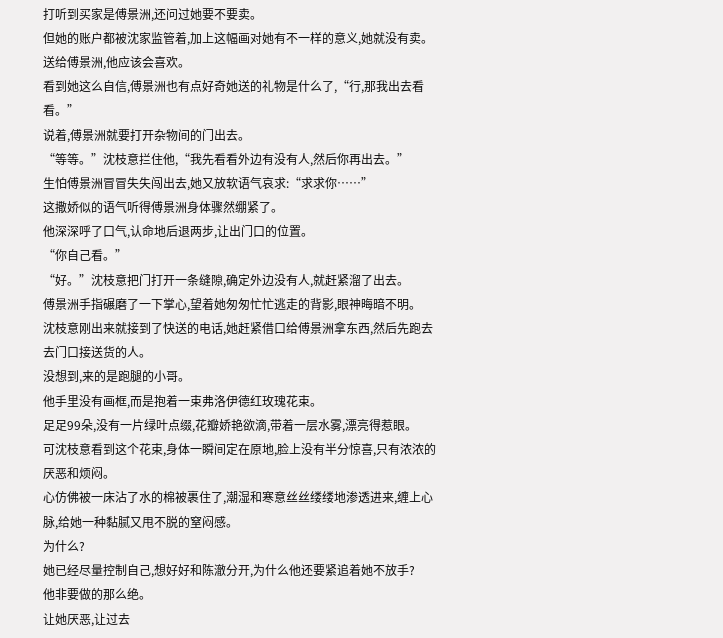打听到买家是傅景洲,还问过她要不要卖。
但她的账户都被沈家监管着,加上这幅画对她有不一样的意义,她就没有卖。
送给傅景洲,他应该会喜欢。
看到她这么自信,傅景洲也有点好奇她送的礼物是什么了,“行,那我出去看看。”
说着,傅景洲就要打开杂物间的门出去。
“等等。”沈枝意拦住他,“我先看看外边有没有人,然后你再出去。”
生怕傅景洲冒冒失失闯出去,她又放软语气哀求:“求求你……”
这撒娇似的语气听得傅景洲身体骤然绷紧了。
他深深呼了口气,认命地后退两步,让出门口的位置。
“你自己看。”
“好。”沈枝意把门打开一条缝隙,确定外边没有人,就赶紧溜了出去。
傅景洲手指碾磨了一下掌心,望着她匆匆忙忙逃走的背影,眼神晦暗不明。
沈枝意刚出来就接到了快送的电话,她赶紧借口给傅景洲拿东西,然后先跑去去门口接送货的人。
没想到,来的是跑腿的小哥。
他手里没有画框,而是抱着一束弗洛伊德红玫瑰花束。
足足99朵,没有一片绿叶点缀,花瓣娇艳欲滴,带着一层水雾,漂亮得惹眼。
可沈枝意看到这个花束,身体一瞬间定在原地,脸上没有半分惊喜,只有浓浓的厌恶和烦闷。
心仿佛被一床沾了水的棉被裹住了,潮湿和寒意丝丝缕缕地渗透进来,缠上心脉,给她一种黏腻又甩不脱的窒闷感。
为什么?
她已经尽量控制自己,想好好和陈澈分开,为什么他还要紧追着她不放手?
他非要做的那么绝。
让她厌恶,让过去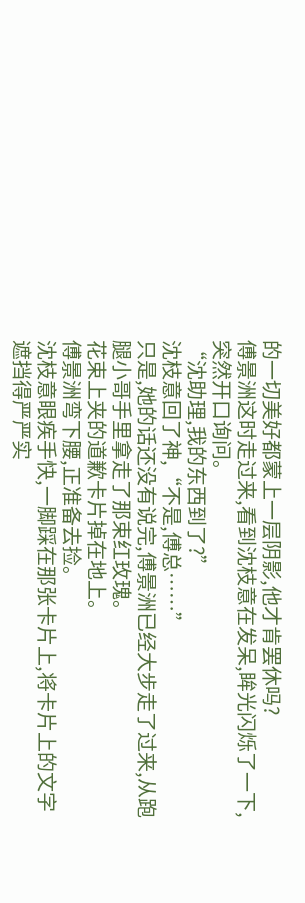的一切美好都蒙上一层阴影,他才肯罢休吗?
傅景洲这时走过来,看到沈枝意在发呆,眸光闪烁了一下,突然开口询问。
“沈助理,我的东西到了?”
沈枝意回了神,“不是,傅总……”
只是,她的话还没有说完,傅景洲已经大步走了过来,从跑腿小哥手里拿走了那束红玫瑰。
花束上夹的道歉卡片掉在地上。
傅景洲弯下腰,正准备去捡。
沈枝意眼疾手快,一脚踩在那张卡片上,将卡片上的文字遮挡得严严实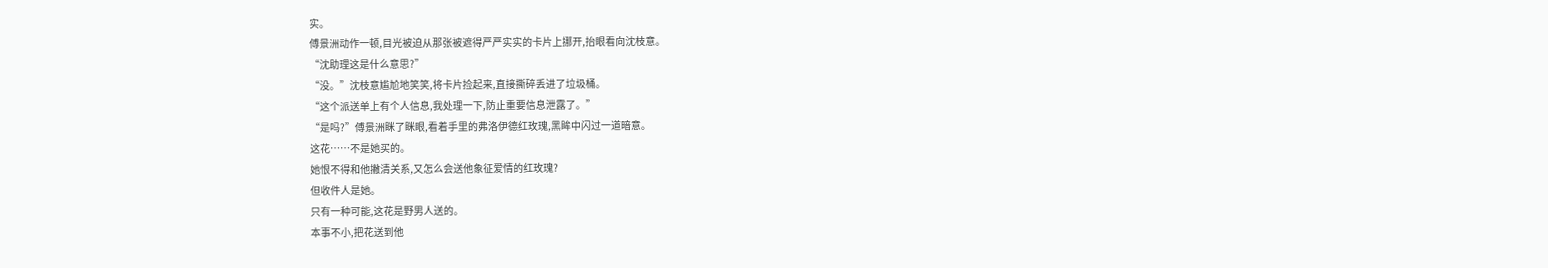实。
傅景洲动作一顿,目光被迫从那张被遮得严严实实的卡片上挪开,抬眼看向沈枝意。
“沈助理这是什么意思?”
“没。”沈枝意尴尬地笑笑,将卡片捡起来,直接撕碎丢进了垃圾桶。
“这个派送单上有个人信息,我处理一下,防止重要信息泄露了。”
“是吗?”傅景洲眯了眯眼,看着手里的弗洛伊德红玫瑰,黑眸中闪过一道暗意。
这花……不是她买的。
她恨不得和他撇清关系,又怎么会送他象征爱情的红玫瑰?
但收件人是她。
只有一种可能,这花是野男人送的。
本事不小,把花送到他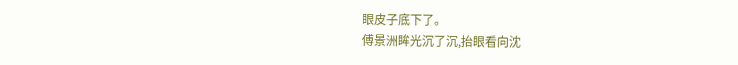眼皮子底下了。
傅景洲眸光沉了沉,抬眼看向沈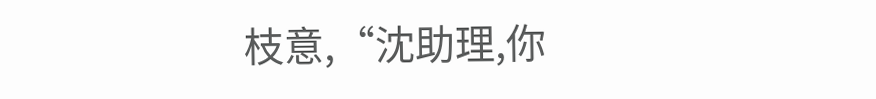枝意,“沈助理,你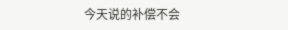今天说的补偿不会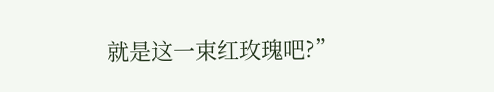就是这一束红玫瑰吧?”